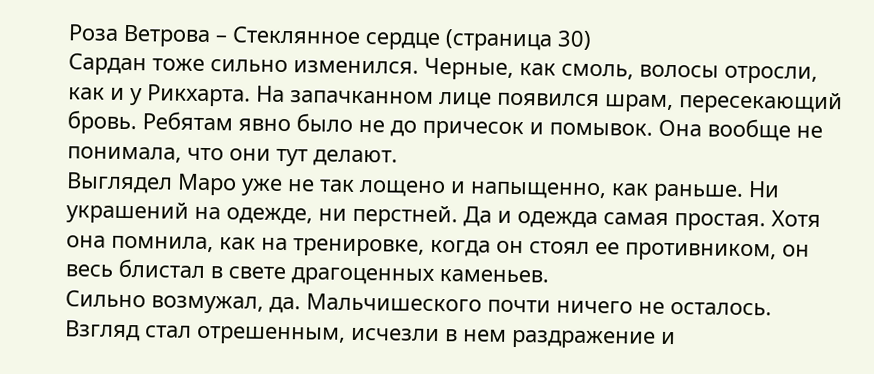Роза Ветрова – Стеклянное сердце (страница 30)
Сардан тоже сильно изменился. Черные, как смоль, волосы отросли, как и у Рикхарта. На запачканном лице появился шрам, пересекающий бровь. Ребятам явно было не до причесок и помывок. Она вообще не понимала, что они тут делают.
Выглядел Маро уже не так лощено и напыщенно, как раньше. Ни украшений на одежде, ни перстней. Да и одежда самая простая. Хотя она помнила, как на тренировке, когда он стоял ее противником, он весь блистал в свете драгоценных каменьев.
Сильно возмужал, да. Мальчишеского почти ничего не осталось. Взгляд стал отрешенным, исчезли в нем раздражение и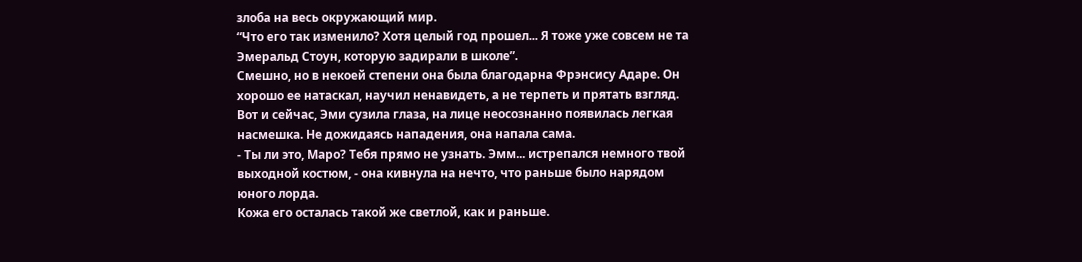злоба на весь окружающий мир.
“Что его так изменило? Хотя целый год прошел... Я тоже уже совсем не та Эмеральд Стоун, которую задирали в школе”.
Смешно, но в некоей степени она была благодарна Фрэнсису Адаре. Он хорошо ее натаскал, научил ненавидеть, а не терпеть и прятать взгляд.
Вот и сейчас, Эми сузила глаза, на лице неосознанно появилась легкая насмешка. Не дожидаясь нападения, она напала сама.
- Ты ли это, Маро? Тебя прямо не узнать. Эмм... истрепался немного твой выходной костюм, - она кивнула на нечто, что раньше было нарядом юного лорда.
Кожа его осталась такой же светлой, как и раньше.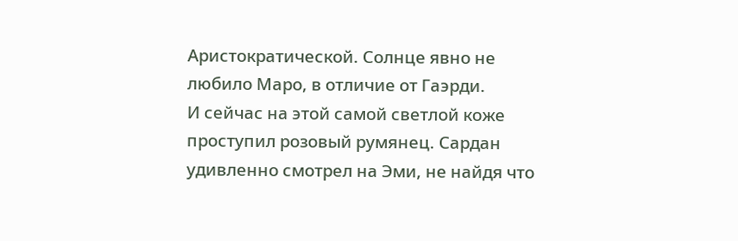Аристократической. Солнце явно не любило Маро, в отличие от Гаэрди.
И сейчас на этой самой светлой коже проступил розовый румянец. Сардан удивленно смотрел на Эми, не найдя что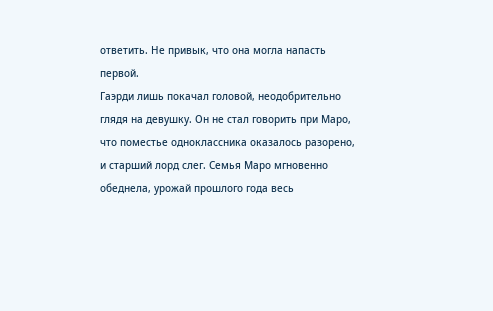ответить. Не привык, что она могла напасть первой.
Гаэрди лишь покачал головой, неодобрительно глядя на девушку. Он не стал говорить при Маро, что поместье одноклассника оказалось разорено, и старший лорд слег. Семья Маро мгновенно обеднела, урожай прошлого года весь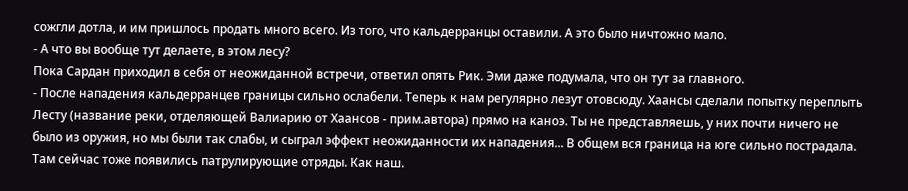сожгли дотла, и им пришлось продать много всего. Из того, что кальдерранцы оставили. А это было ничтожно мало.
- А что вы вообще тут делаете, в этом лесу?
Пока Сардан приходил в себя от неожиданной встречи, ответил опять Рик. Эми даже подумала, что он тут за главного.
- После нападения кальдерранцев границы сильно ослабели. Теперь к нам регулярно лезут отовсюду. Хаансы сделали попытку переплыть Лесту (название реки, отделяющей Валиарию от Хаансов - прим.автора) прямо на каноэ. Ты не представляешь, у них почти ничего не было из оружия, но мы были так слабы, и сыграл эффект неожиданности их нападения... В общем вся граница на юге сильно пострадала. Там сейчас тоже появились патрулирующие отряды. Как наш.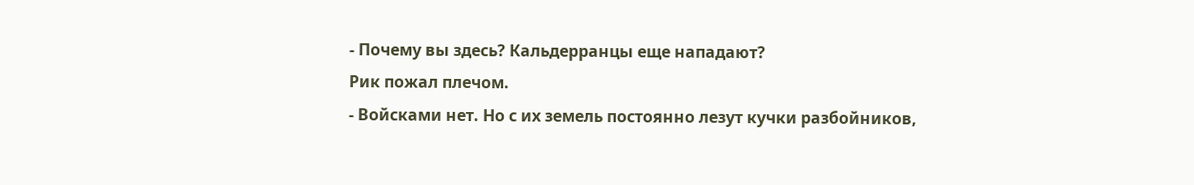- Почему вы здесь? Кальдерранцы еще нападают?
Рик пожал плечом.
- Войсками нет. Но с их земель постоянно лезут кучки разбойников,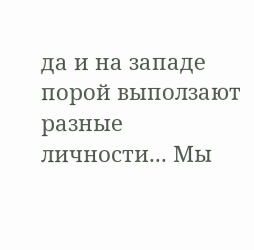да и на западе порой выползают разные личности... Мы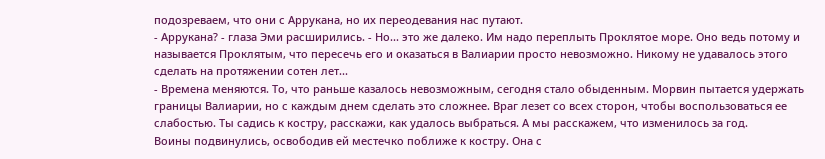подозреваем, что они с Аррукана, но их переодевания нас путают.
- Аррукана? - глаза Эми расширились. - Но... это же далеко. Им надо переплыть Проклятое море. Оно ведь потому и называется Проклятым, что пересечь его и оказаться в Валиарии просто невозможно. Никому не удавалось этого сделать на протяжении сотен лет...
- Времена меняются. То, что раньше казалось невозможным, сегодня стало обыденным. Морвин пытается удержать границы Валиарии, но с каждым днем сделать это сложнее. Враг лезет со всех сторон, чтобы воспользоваться ее слабостью. Ты садись к костру, расскажи, как удалось выбраться. А мы расскажем, что изменилось за год.
Воины подвинулись, освободив ей местечко поближе к костру. Она с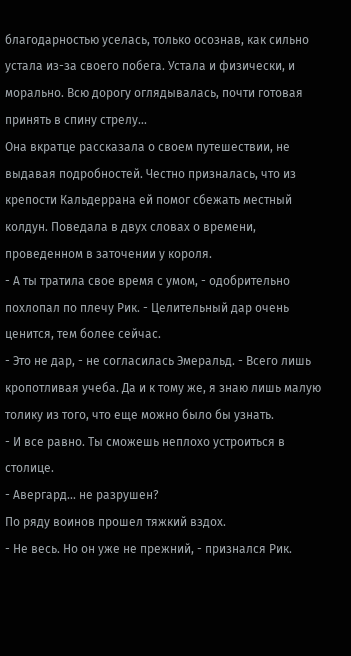благодарностью уселась, только осознав, как сильно устала из-за своего побега. Устала и физически, и морально. Всю дорогу оглядывалась, почти готовая принять в спину стрелу...
Она вкратце рассказала о своем путешествии, не выдавая подробностей. Честно призналась, что из крепости Кальдеррана ей помог сбежать местный колдун. Поведала в двух словах о времени, проведенном в заточении у короля.
- А ты тратила свое время с умом, - одобрительно похлопал по плечу Рик. - Целительный дар очень ценится, тем более сейчас.
- Это не дар, - не согласилась Эмеральд. - Всего лишь кропотливая учеба. Да и к тому же, я знаю лишь малую толику из того, что еще можно было бы узнать.
- И все равно. Ты сможешь неплохо устроиться в столице.
- Авергард... не разрушен?
По ряду воинов прошел тяжкий вздох.
- Не весь. Но он уже не прежний, - признался Рик.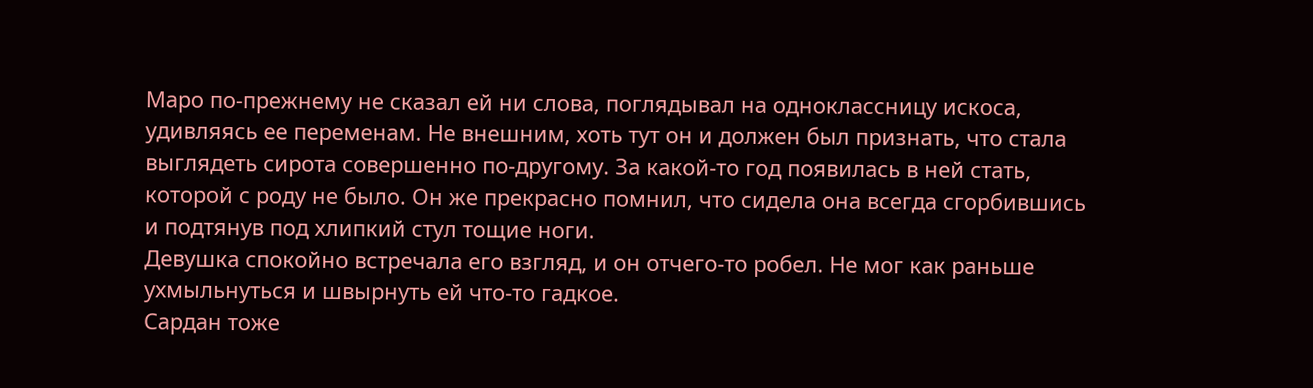Маро по-прежнему не сказал ей ни слова, поглядывал на одноклассницу искоса, удивляясь ее переменам. Не внешним, хоть тут он и должен был признать, что стала выглядеть сирота совершенно по-другому. За какой-то год появилась в ней стать, которой с роду не было. Он же прекрасно помнил, что сидела она всегда сгорбившись и подтянув под хлипкий стул тощие ноги.
Девушка спокойно встречала его взгляд, и он отчего-то робел. Не мог как раньше ухмыльнуться и швырнуть ей что-то гадкое.
Сардан тоже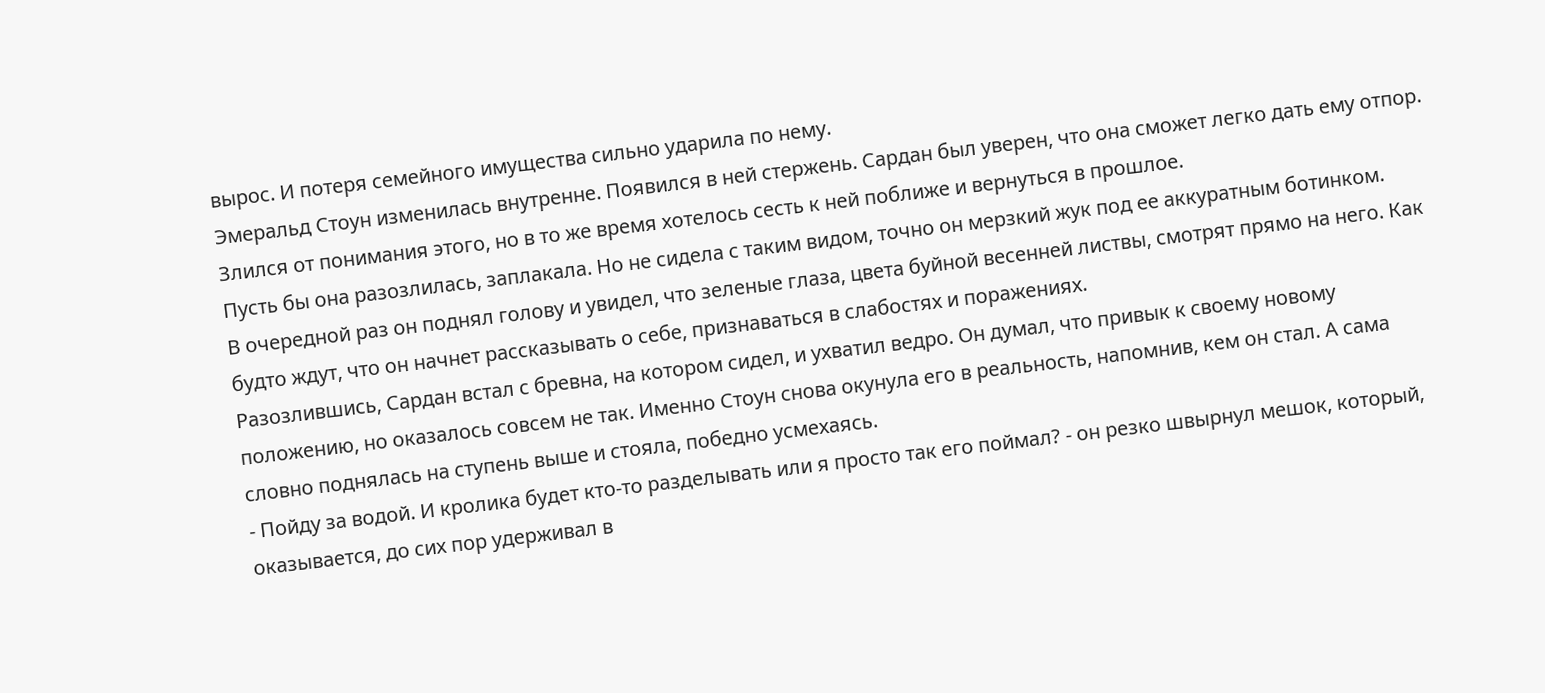вырос. И потеря семейного имущества сильно ударила по нему.
Эмеральд Стоун изменилась внутренне. Появился в ней стержень. Сардан был уверен, что она сможет легко дать ему отпор. Злился от понимания этого, но в то же время хотелось сесть к ней поближе и вернуться в прошлое.
Пусть бы она разозлилась, заплакала. Но не сидела с таким видом, точно он мерзкий жук под ее аккуратным ботинком.
В очередной раз он поднял голову и увидел, что зеленые глаза, цвета буйной весенней листвы, смотрят прямо на него. Как будто ждут, что он начнет рассказывать о себе, признаваться в слабостях и поражениях.
Разозлившись, Сардан встал с бревна, на котором сидел, и ухватил ведро. Он думал, что привык к своему новому положению, но оказалось совсем не так. Именно Стоун снова окунула его в реальность, напомнив, кем он стал. А сама словно поднялась на ступень выше и стояла, победно усмехаясь.
- Пойду за водой. И кролика будет кто-то разделывать или я просто так его поймал? - он резко швырнул мешок, который, оказывается, до сих пор удерживал в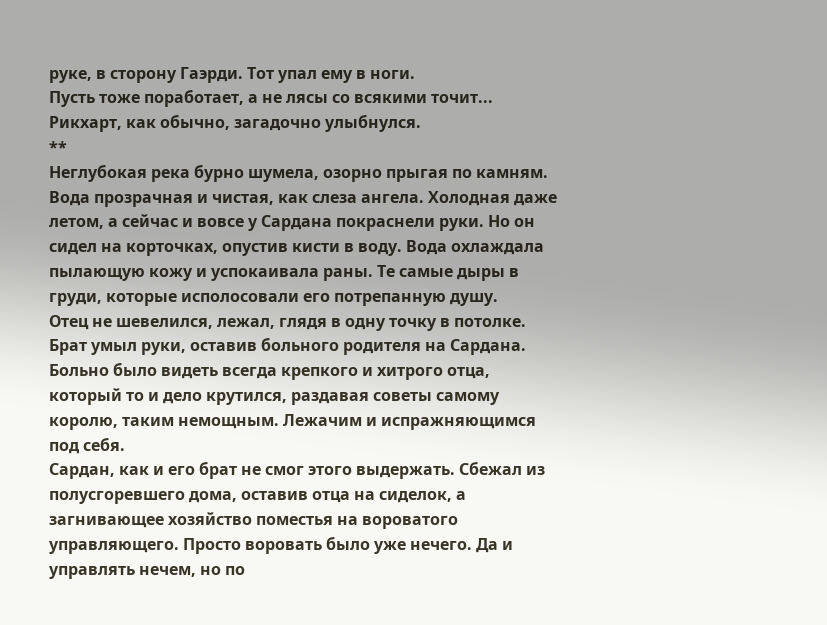руке, в сторону Гаэрди. Тот упал ему в ноги.
Пусть тоже поработает, а не лясы со всякими точит...
Рикхарт, как обычно, загадочно улыбнулся.
**
Неглубокая река бурно шумела, озорно прыгая по камням. Вода прозрачная и чистая, как слеза ангела. Холодная даже летом, а сейчас и вовсе у Сардана покраснели руки. Но он сидел на корточках, опустив кисти в воду. Вода охлаждала пылающую кожу и успокаивала раны. Те самые дыры в груди, которые исполосовали его потрепанную душу.
Отец не шевелился, лежал, глядя в одну точку в потолке. Брат умыл руки, оставив больного родителя на Сардана. Больно было видеть всегда крепкого и хитрого отца, который то и дело крутился, раздавая советы самому королю, таким немощным. Лежачим и испражняющимся под себя.
Сардан, как и его брат не смог этого выдержать. Сбежал из полусгоревшего дома, оставив отца на сиделок, а загнивающее хозяйство поместья на вороватого управляющего. Просто воровать было уже нечего. Да и управлять нечем, но по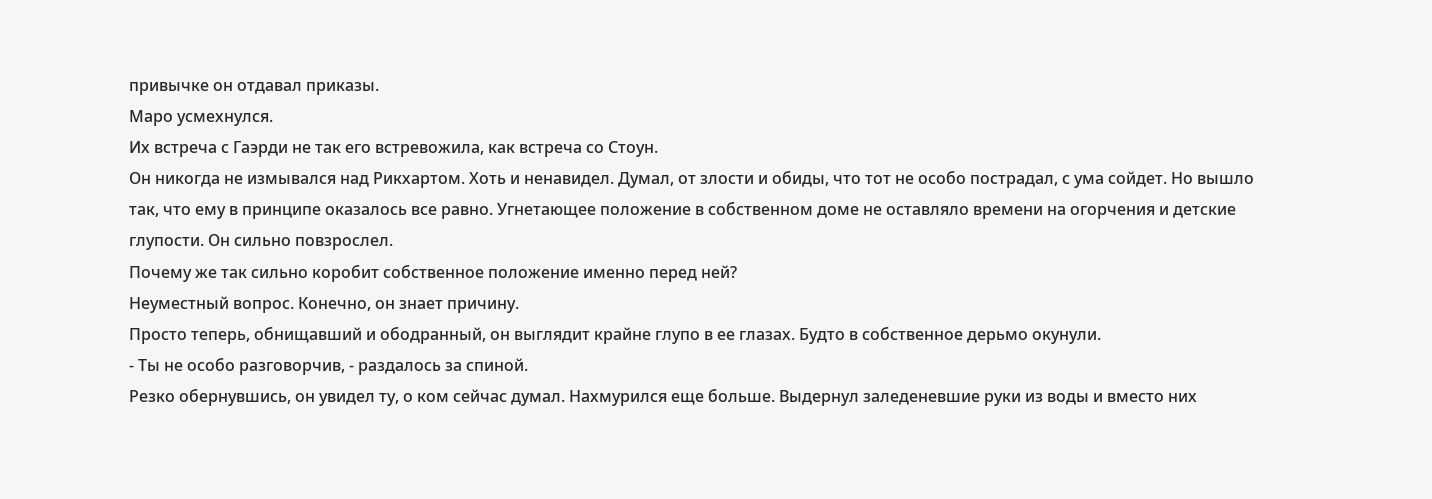привычке он отдавал приказы.
Маро усмехнулся.
Их встреча с Гаэрди не так его встревожила, как встреча со Стоун.
Он никогда не измывался над Рикхартом. Хоть и ненавидел. Думал, от злости и обиды, что тот не особо пострадал, с ума сойдет. Но вышло так, что ему в принципе оказалось все равно. Угнетающее положение в собственном доме не оставляло времени на огорчения и детские глупости. Он сильно повзрослел.
Почему же так сильно коробит собственное положение именно перед ней?
Неуместный вопрос. Конечно, он знает причину.
Просто теперь, обнищавший и ободранный, он выглядит крайне глупо в ее глазах. Будто в собственное дерьмо окунули.
- Ты не особо разговорчив, - раздалось за спиной.
Резко обернувшись, он увидел ту, о ком сейчас думал. Нахмурился еще больше. Выдернул заледеневшие руки из воды и вместо них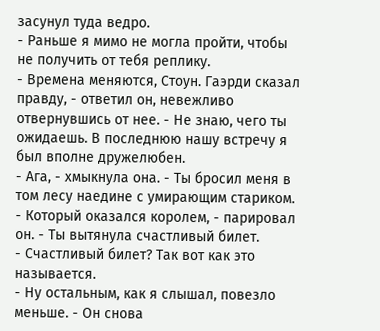засунул туда ведро.
- Раньше я мимо не могла пройти, чтобы не получить от тебя реплику.
- Времена меняются, Стоун. Гаэрди сказал правду, - ответил он, невежливо отвернувшись от нее. - Не знаю, чего ты ожидаешь. В последнюю нашу встречу я был вполне дружелюбен.
- Ага, - хмыкнула она. - Ты бросил меня в том лесу наедине с умирающим стариком.
- Который оказался королем, - парировал он. - Ты вытянула счастливый билет.
- Счастливый билет? Так вот как это называется.
- Ну остальным, как я слышал, повезло меньше. - Он снова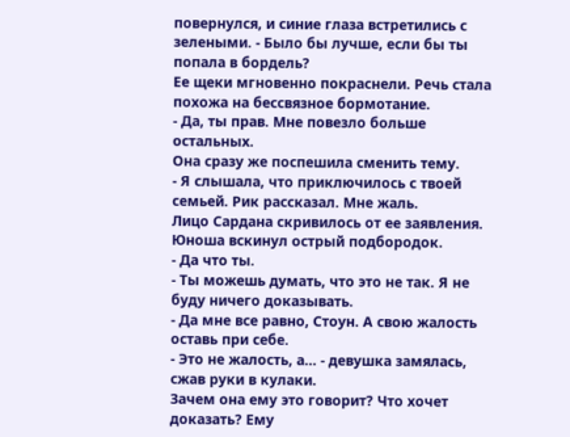повернулся, и синие глаза встретились с зелеными. - Было бы лучше, если бы ты попала в бордель?
Ее щеки мгновенно покраснели. Речь стала похожа на бессвязное бормотание.
- Да, ты прав. Мне повезло больше остальных.
Она сразу же поспешила сменить тему.
- Я слышала, что приключилось с твоей семьей. Рик рассказал. Мне жаль.
Лицо Сардана скривилось от ее заявления. Юноша вскинул острый подбородок.
- Да что ты.
- Ты можешь думать, что это не так. Я не буду ничего доказывать.
- Да мне все равно, Стоун. А свою жалость оставь при себе.
- Это не жалость, а... - девушка замялась, сжав руки в кулаки.
Зачем она ему это говорит? Что хочет доказать? Ему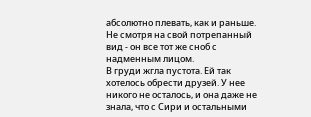абсолютно плевать, как и раньше. Не смотря на свой потрепанный вид - он все тот же сноб с надменным лицом.
В груди жгла пустота. Ей так хотелось обрести друзей. У нее никого не осталось, и она даже не знала, что с Сири и остальными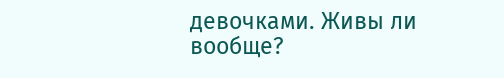девочками. Живы ли вообще?